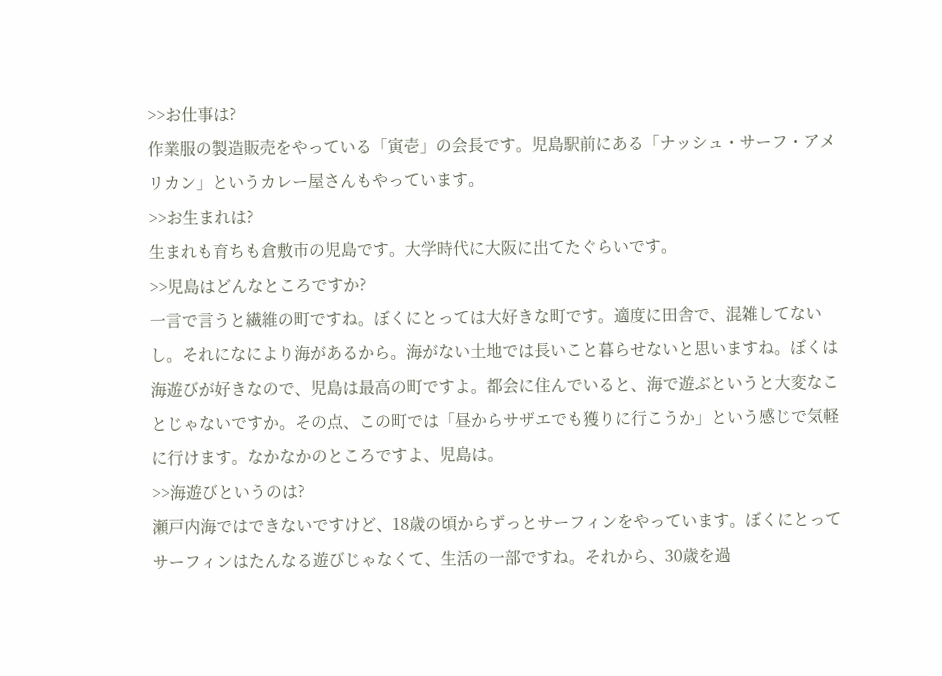>>お仕事は?
作業服の製造販売をやっている「寅壱」の会長です。児島駅前にある「ナッシュ・サーフ・アメリカン」というカレー屋さんもやっています。
>>お生まれは?
生まれも育ちも倉敷市の児島です。大学時代に大阪に出てたぐらいです。
>>児島はどんなところですか?
一言で言うと繊維の町ですね。ぼくにとっては大好きな町です。適度に田舎で、混雑してないし。それになにより海があるから。海がない土地では長いこと暮らせないと思いますね。ぼくは海遊びが好きなので、児島は最高の町ですよ。都会に住んでいると、海で遊ぶというと大変なことじゃないですか。その点、この町では「昼からサザエでも獲りに行こうか」という感じで気軽に行けます。なかなかのところですよ、児島は。
>>海遊びというのは?
瀬戸内海ではできないですけど、18歳の頃からずっとサーフィンをやっています。ぼくにとってサーフィンはたんなる遊びじゃなくて、生活の一部ですね。それから、30歳を過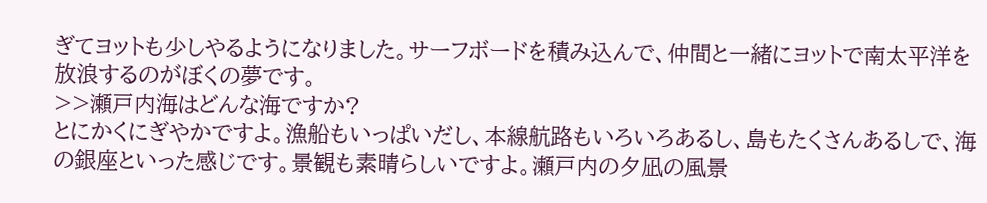ぎてヨットも少しやるようになりました。サーフボードを積み込んで、仲間と一緒にヨットで南太平洋を放浪するのがぼくの夢です。
>>瀬戸内海はどんな海ですか?
とにかくにぎやかですよ。漁船もいっぱいだし、本線航路もいろいろあるし、島もたくさんあるしで、海の銀座といった感じです。景観も素晴らしいですよ。瀬戸内の夕凪の風景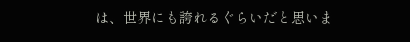は、世界にも誇れるぐらいだと思いま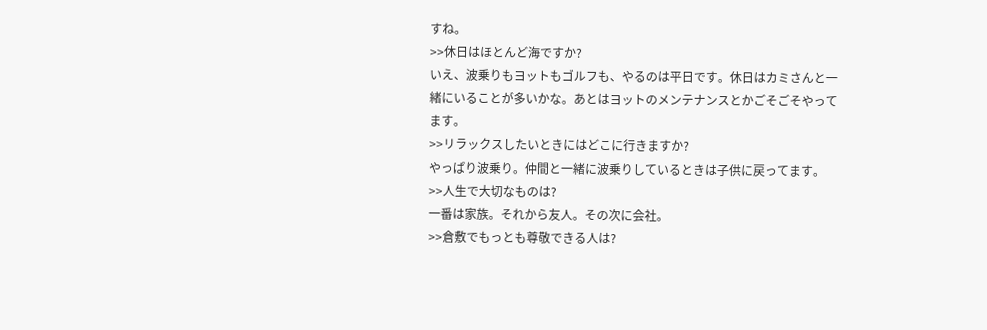すね。
>>休日はほとんど海ですか?
いえ、波乗りもヨットもゴルフも、やるのは平日です。休日はカミさんと一緒にいることが多いかな。あとはヨットのメンテナンスとかごそごそやってます。
>>リラックスしたいときにはどこに行きますか?
やっぱり波乗り。仲間と一緒に波乗りしているときは子供に戻ってます。
>>人生で大切なものは?
一番は家族。それから友人。その次に会社。
>>倉敷でもっとも尊敬できる人は?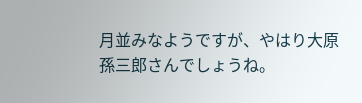月並みなようですが、やはり大原孫三郎さんでしょうね。